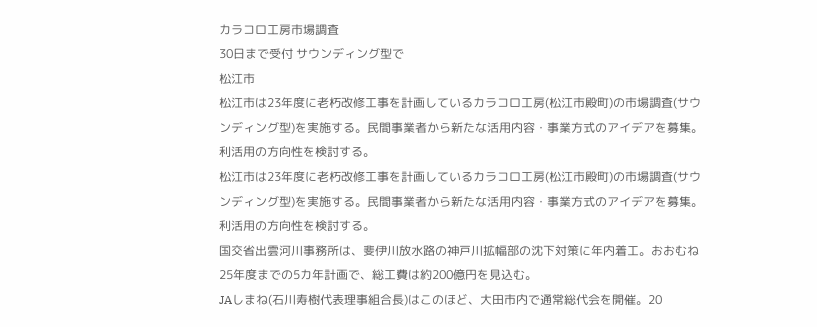カラコロ工房市場調査
30日まで受付 サウンディング型で
松江市
松江市は23年度に老朽改修工事を計画しているカラコロ工房(松江市殿町)の市場調査(サウンディング型)を実施する。民間事業者から新たな活用内容・事業方式のアイデアを募集。利活用の方向性を検討する。
松江市は23年度に老朽改修工事を計画しているカラコロ工房(松江市殿町)の市場調査(サウンディング型)を実施する。民間事業者から新たな活用内容・事業方式のアイデアを募集。利活用の方向性を検討する。
国交省出雲河川事務所は、斐伊川放水路の神戸川拡幅部の沈下対策に年内着工。おおむね25年度までの5カ年計画で、総工費は約200億円を見込む。
JAしまね(石川寿樹代表理事組合長)はこのほど、大田市内で通常総代会を開催。20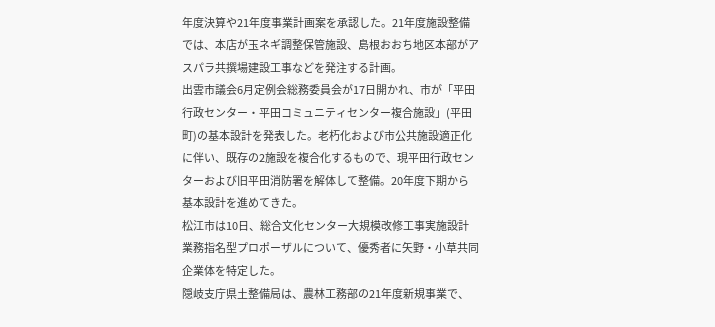年度決算や21年度事業計画案を承認した。21年度施設整備では、本店が玉ネギ調整保管施設、島根おおち地区本部がアスパラ共撰場建設工事などを発注する計画。
出雲市議会6月定例会総務委員会が17日開かれ、市が「平田行政センター・平田コミュニティセンター複合施設」(平田町)の基本設計を発表した。老朽化および市公共施設適正化に伴い、既存の2施設を複合化するもので、現平田行政センターおよび旧平田消防署を解体して整備。20年度下期から基本設計を進めてきた。
松江市は10日、総合文化センター大規模改修工事実施設計業務指名型プロポーザルについて、優秀者に矢野・小草共同企業体を特定した。
隠岐支庁県土整備局は、農林工務部の21年度新規事業で、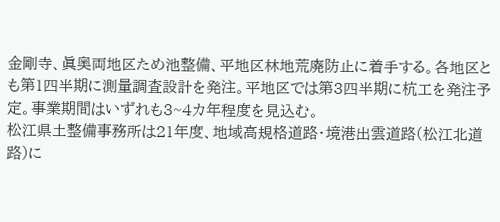金剛寺、眞奥両地区ため池整備、平地区林地荒廃防止に着手する。各地区とも第1四半期に測量調査設計を発注。平地区では第3四半期に杭工を発注予定。事業期間はいずれも3~4カ年程度を見込む。
松江県土整備事務所は21年度、地域高規格道路・境港出雲道路(松江北道路)に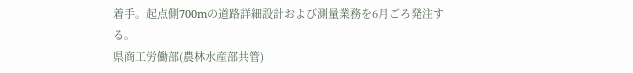着手。起点側700mの道路詳細設計および測量業務を6月ごろ発注する。
県商工労働部(農林水産部共管)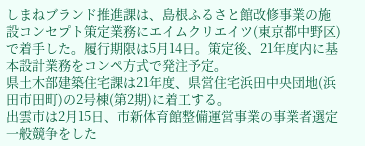しまねブランド推進課は、島根ふるさと館改修事業の施設コンセプト策定業務にエイムクリエイツ(東京都中野区)で着手した。履行期限は5月14日。策定後、21年度内に基本設計業務をコンペ方式で発注予定。
県土木部建築住宅課は21年度、県営住宅浜田中央団地(浜田市田町)の2号棟(第2期)に着工する。
出雲市は2月15日、市新体育館整備運営事業の事業者選定一般競争をした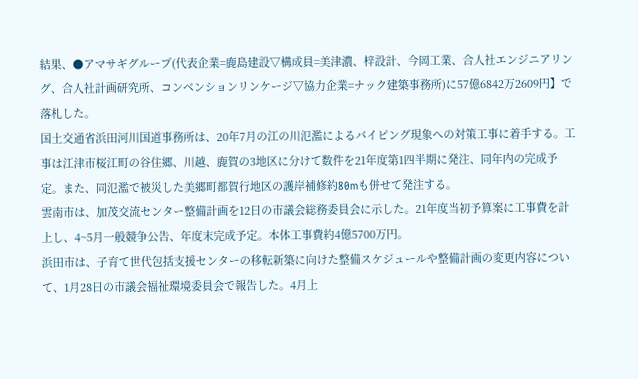結果、●アマサギグループ(代表企業=鹿島建設▽構成員=美津濃、梓設計、今岡工業、合人社エンジニアリング、合人社計画研究所、コンベンションリンケージ▽協力企業=ナック建築事務所)に57億6842万2609円】で落札した。
国土交通省浜田河川国道事務所は、20年7月の江の川氾濫によるパイピング現象への対策工事に着手する。工事は江津市桜江町の谷住郷、川越、鹿賀の3地区に分けて数件を21年度第1四半期に発注、同年内の完成予定。また、同氾濫で被災した美郷町都賀行地区の護岸補修約80mも併せて発注する。
雲南市は、加茂交流センター整備計画を12日の市議会総務委員会に示した。21年度当初予算案に工事費を計上し、4~5月一般競争公告、年度末完成予定。本体工事費約4億5700万円。
浜田市は、子育て世代包括支援センターの移転新築に向けた整備スケジュールや整備計画の変更内容について、1月28日の市議会福祉環境委員会で報告した。4月上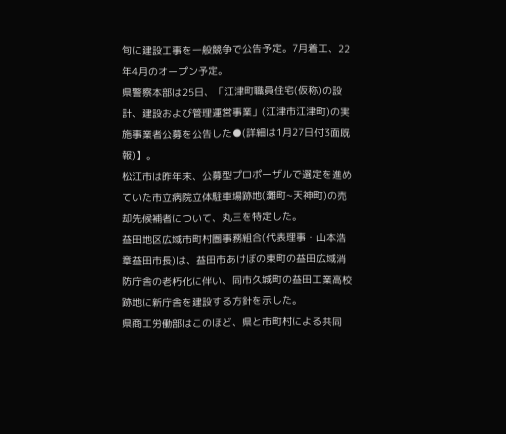旬に建設工事を一般競争で公告予定。7月着工、22年4月のオープン予定。
県警察本部は25日、「江津町職員住宅(仮称)の設計、建設および管理運営事業」(江津市江津町)の実施事業者公募を公告した●(詳細は1月27日付3面既報)】。
松江市は昨年末、公募型プロポーザルで選定を進めていた市立病院立体駐車場跡地(灘町~天神町)の売却先候補者について、丸三を特定した。
益田地区広域市町村圏事務組合(代表理事・山本浩章益田市長)は、益田市あけぼの東町の益田広域消防庁舎の老朽化に伴い、同市久城町の益田工業高校跡地に新庁舎を建設する方針を示した。
県商工労働部はこのほど、県と市町村による共同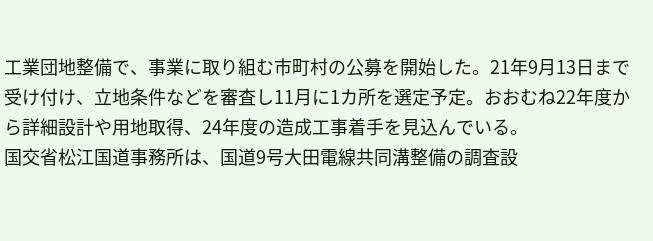工業団地整備で、事業に取り組む市町村の公募を開始した。21年9月13日まで受け付け、立地条件などを審査し11月に1カ所を選定予定。おおむね22年度から詳細設計や用地取得、24年度の造成工事着手を見込んでいる。
国交省松江国道事務所は、国道9号大田電線共同溝整備の調査設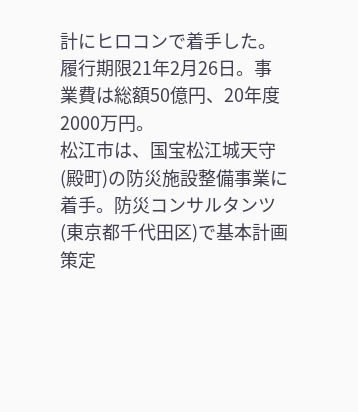計にヒロコンで着手した。履行期限21年2月26日。事業費は総額50億円、20年度2000万円。
松江市は、国宝松江城天守(殿町)の防災施設整備事業に着手。防災コンサルタンツ(東京都千代田区)で基本計画策定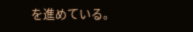を進めている。